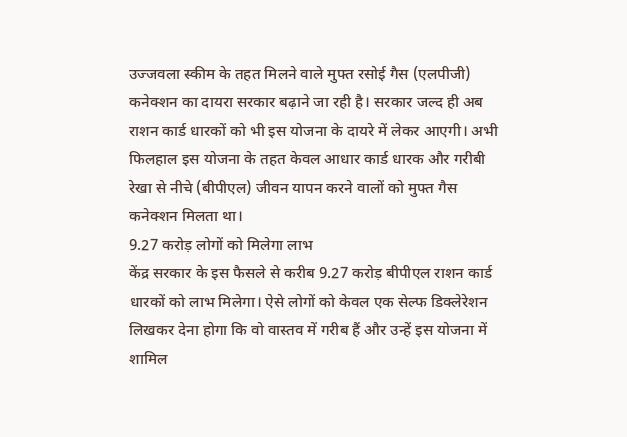उज्जवला स्कीम के तहत मिलने वाले मुफ्त रसोई गैस (एलपीजी) कनेक्शन का दायरा सरकार बढ़ाने जा रही है। सरकार जल्द ही अब राशन कार्ड धारकों को भी इस योजना के दायरे में लेकर आएगी। अभी फिलहाल इस योजना के तहत केवल आधार कार्ड धारक और गरीबी रेखा से नीचे (बीपीएल) जीवन यापन करने वालों को मुफ्त गैस कनेक्शन मिलता था।
9.27 करोड़ लोगों को मिलेगा लाभ
केंद्र सरकार के इस फैसले से करीब 9.27 करोड़ बीपीएल राशन कार्ड धारकों को लाभ मिलेगा। ऐसे लोगों को केवल एक सेल्फ डिक्लेरेशन लिखकर देना होगा कि वो वास्तव में गरीब हैं और उन्हें इस योजना में शामिल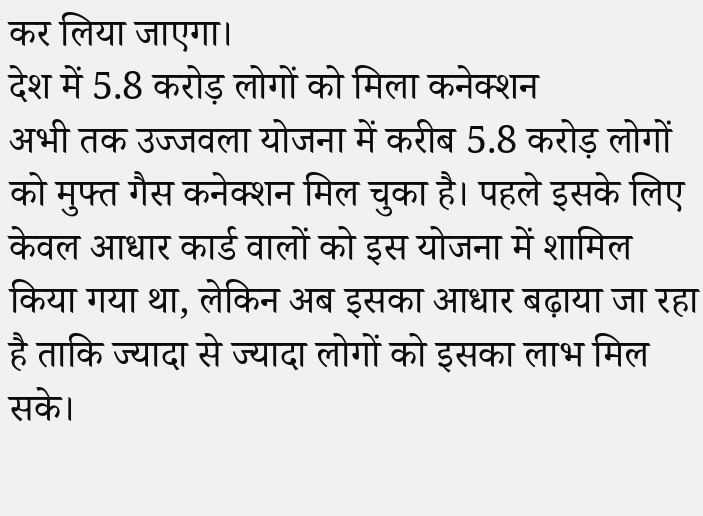कर लिया जाएगा।
देश में 5.8 करोड़ लोगों को मिला कनेक्शन
अभी तक उज्जवला योजना में करीब 5.8 करोड़ लोगों को मुफ्त गैस कनेक्शन मिल चुका है। पहले इसके लिए केवल आधार कार्ड वालों को इस योजना में शामिल किया गया था, लेकिन अब इसका आधार बढ़ाया जा रहा है ताकि ज्यादा से ज्यादा लोगों को इसका लाभ मिल सके।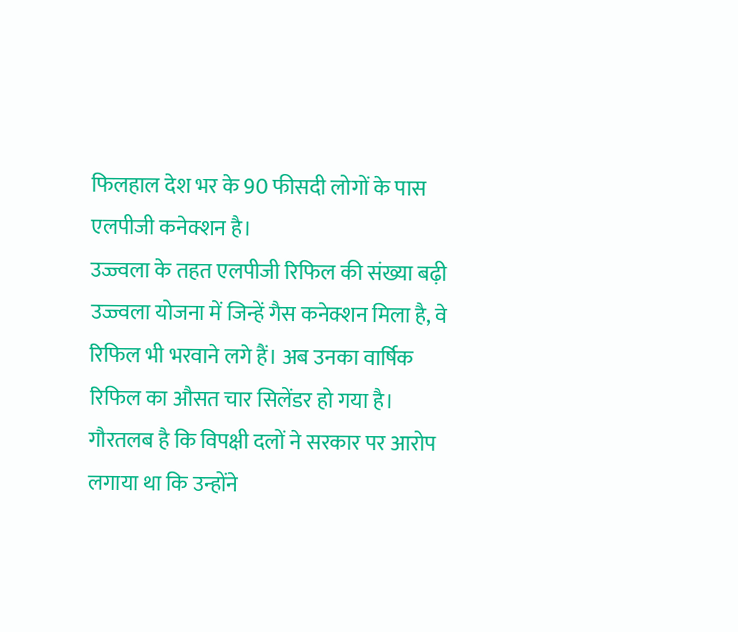फिलहाल देश भर के 90 फीसदी लोगों के पास एलपीजी कनेक्शन है।
उज्ज्वला के तहत एलपीजी रिफिल की संख्या बढ़ी
उज्ज्वला योजना में जिन्हें गैस कनेक्शन मिला है, वे रिफिल भी भरवाने लगे हैं। अब उनका वार्षिक रिफिल का औसत चार सिलेंडर हो गया है। गौरतलब है कि विपक्षी दलों ने सरकार पर आरोप लगाया था कि उन्होंने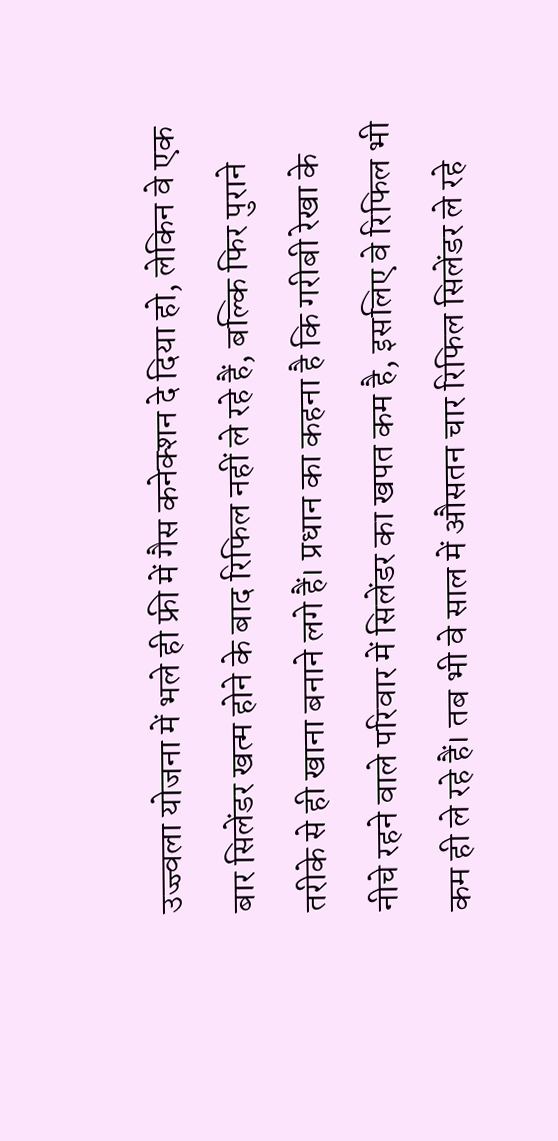उज्ज्वला योजना में भले ही फ्री में गैस कनेक्शन दे दिया हो, लेकिन वे एक बार सिलेंडर खत्म होने के बाद रिफिल नहीं ले रहे हैं, बल्कि फिर पुराने तरीके से ही खाना बनाने लगे हैं। प्रधान का कहना है कि गरीबी रेखा के नीचे रहने वाले परिवार में सिलेंडर का खपत कम है, इसलिए वे रिफिल भी कम ही ले रहे हैं। तब भी वे साल में औसतन चार रिफिल सिलेंडर ले रहे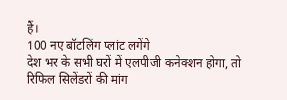हैं।
100 नए बॉटलिंग प्लांट लगेंगे
देश भर के सभी घरों में एलपीजी कनेक्शन होगा, तो रिफिल सिलेंडरों की मांग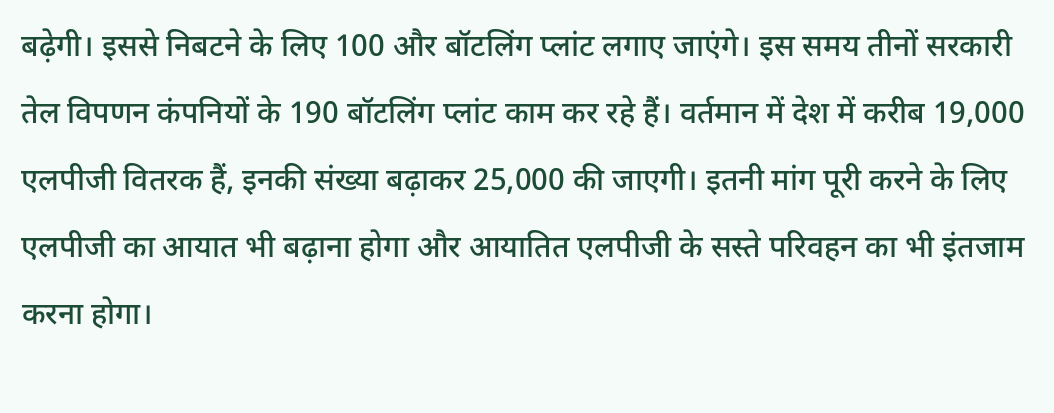बढ़ेगी। इससे निबटने के लिए 100 और बॉटलिंग प्लांट लगाए जाएंगे। इस समय तीनों सरकारी तेल विपणन कंपनियों के 190 बॉटलिंग प्लांट काम कर रहे हैं। वर्तमान में देश में करीब 19,000 एलपीजी वितरक हैं, इनकी संख्या बढ़ाकर 25,000 की जाएगी। इतनी मांग पूरी करने के लिए एलपीजी का आयात भी बढ़ाना होगा और आयातित एलपीजी के सस्ते परिवहन का भी इंतजाम करना होगा।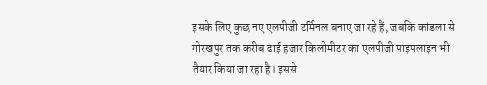इसके लिए कुछ नए एलपीजी टर्मिनल बनाए जा रहे हैं, जबकि कांडला से गोरखपुर तक करीब ढाई हजार किलोमीटर का एलपीजी पाइपलाइन भी तैयार किया जा रहा है। इससे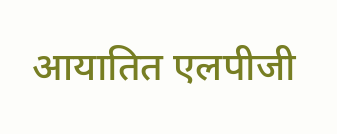आयातित एलपीजी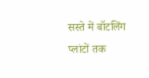सस्ते में बॉटलिंग प्लांटों तक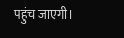पहुंच जाएगी।